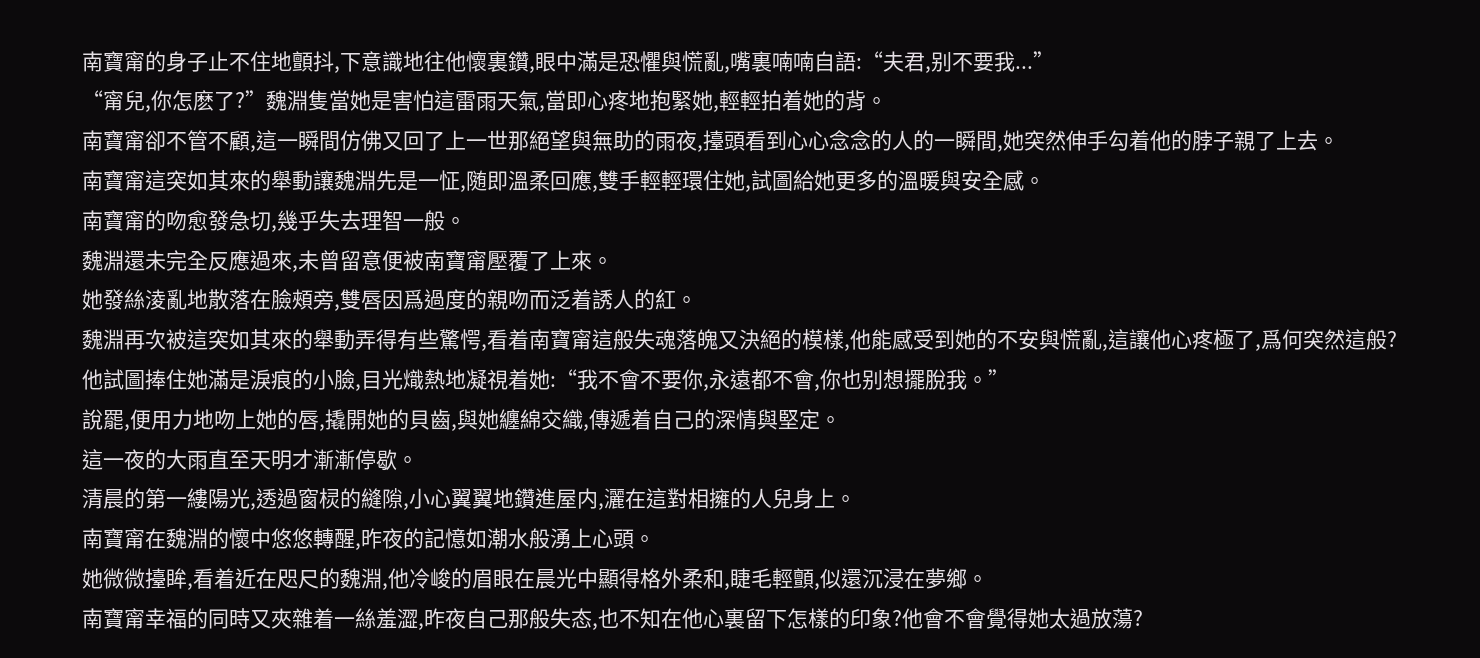南寶甯的身子止不住地顫抖,下意識地往他懷裏鑽,眼中滿是恐懼與慌亂,嘴裏喃喃自語:“夫君,别不要我...”
“甯兒,你怎麽了?”魏淵隻當她是害怕這雷雨天氣,當即心疼地抱緊她,輕輕拍着她的背。
南寶甯卻不管不顧,這一瞬間仿佛又回了上一世那絕望與無助的雨夜,擡頭看到心心念念的人的一瞬間,她突然伸手勾着他的脖子親了上去。
南寶甯這突如其來的舉動讓魏淵先是一怔,随即溫柔回應,雙手輕輕環住她,試圖給她更多的溫暖與安全感。
南寶甯的吻愈發急切,幾乎失去理智一般。
魏淵還未完全反應過來,未曾留意便被南寶甯壓覆了上來。
她發絲淩亂地散落在臉頰旁,雙唇因爲過度的親吻而泛着誘人的紅。
魏淵再次被這突如其來的舉動弄得有些驚愕,看着南寶甯這般失魂落魄又決絕的模樣,他能感受到她的不安與慌亂,這讓他心疼極了,爲何突然這般?
他試圖捧住她滿是淚痕的小臉,目光熾熱地凝視着她:“我不會不要你,永遠都不會,你也别想擺脫我。”
說罷,便用力地吻上她的唇,撬開她的貝齒,與她纏綿交織,傳遞着自己的深情與堅定。
這一夜的大雨直至天明才漸漸停歇。
清晨的第一縷陽光,透過窗棂的縫隙,小心翼翼地鑽進屋内,灑在這對相擁的人兒身上。
南寶甯在魏淵的懷中悠悠轉醒,昨夜的記憶如潮水般湧上心頭。
她微微擡眸,看着近在咫尺的魏淵,他冷峻的眉眼在晨光中顯得格外柔和,睫毛輕顫,似還沉浸在夢鄉。
南寶甯幸福的同時又夾雜着一絲羞澀,昨夜自己那般失态,也不知在他心裏留下怎樣的印象?他會不會覺得她太過放蕩?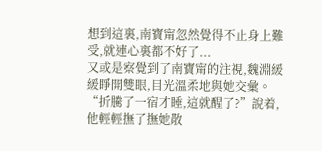想到這裏,南寶甯忽然覺得不止身上難受,就連心裏都不好了...
又或是察覺到了南寶甯的注視,魏淵緩緩睜開雙眼,目光溫柔地與她交彙。
“折騰了一宿才睡,這就醒了?”說着,他輕輕撫了撫她散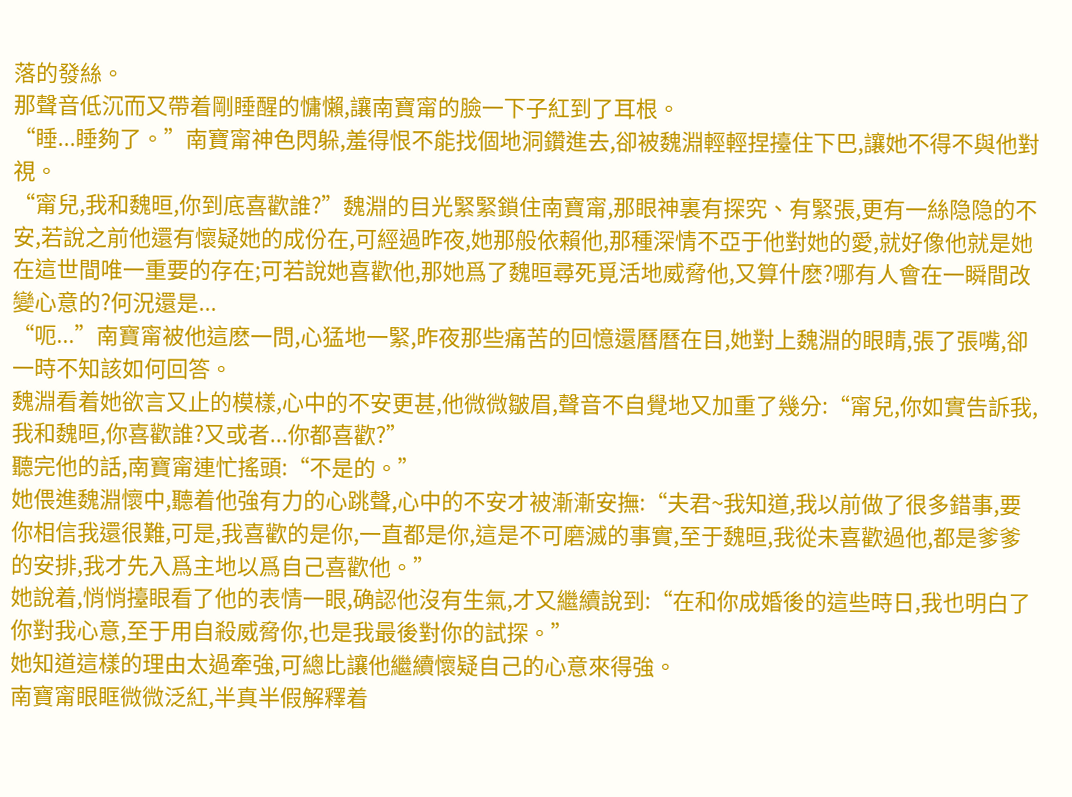落的發絲。
那聲音低沉而又帶着剛睡醒的慵懶,讓南寶甯的臉一下子紅到了耳根。
“睡...睡夠了。”南寶甯神色閃躲,羞得恨不能找個地洞鑽進去,卻被魏淵輕輕捏擡住下巴,讓她不得不與他對視。
“甯兒,我和魏晅,你到底喜歡誰?”魏淵的目光緊緊鎖住南寶甯,那眼神裏有探究、有緊張,更有一絲隐隐的不安,若說之前他還有懷疑她的成份在,可經過昨夜,她那般依賴他,那種深情不亞于他對她的愛,就好像他就是她在這世間唯一重要的存在;可若說她喜歡他,那她爲了魏晅尋死覓活地威脅他,又算什麽?哪有人會在一瞬間改變心意的?何況還是...
“呃...”南寶甯被他這麽一問,心猛地一緊,昨夜那些痛苦的回憶還曆曆在目,她對上魏淵的眼睛,張了張嘴,卻一時不知該如何回答。
魏淵看着她欲言又止的模樣,心中的不安更甚,他微微皺眉,聲音不自覺地又加重了幾分:“甯兒,你如實告訴我,我和魏晅,你喜歡誰?又或者...你都喜歡?”
聽完他的話,南寶甯連忙搖頭:“不是的。”
她偎進魏淵懷中,聽着他強有力的心跳聲,心中的不安才被漸漸安撫:“夫君~我知道,我以前做了很多錯事,要你相信我還很難,可是,我喜歡的是你,一直都是你,這是不可磨滅的事實,至于魏晅,我從未喜歡過他,都是爹爹的安排,我才先入爲主地以爲自己喜歡他。”
她說着,悄悄擡眼看了他的表情一眼,确認他沒有生氣,才又繼續說到:“在和你成婚後的這些時日,我也明白了你對我心意,至于用自殺威脅你,也是我最後對你的試探。”
她知道這樣的理由太過牽強,可總比讓他繼續懷疑自己的心意來得強。
南寶甯眼眶微微泛紅,半真半假解釋着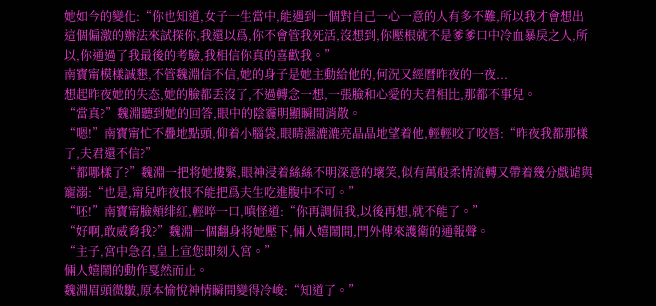她如今的變化:“你也知道,女子一生當中,能遇到一個對自己一心一意的人有多不難,所以我才會想出這個偏激的辦法來試探你,我還以爲,你不會管我死活,沒想到,你壓根就不是爹爹口中冷血暴戾之人,所以,你通過了我最後的考驗,我相信你真的喜歡我。”
南寶甯模樣誠懇,不管魏淵信不信,她的身子是她主動給他的,何況又經曆昨夜的一夜...
想起昨夜她的失态,她的臉都丢沒了,不過轉念一想,一張臉和心愛的夫君相比,那都不事兒。
“當真?”魏淵聽到她的回答,眼中的陰霾明顯瞬間消散。
“嗯!”南寶甯忙不疊地點頭,仰着小腦袋,眼睛濕漉漉亮晶晶地望着他,輕輕咬了咬唇:“昨夜我都那樣了,夫君還不信?”
“都哪樣了?”魏淵一把将她摟緊,眼神浸着絲絲不明深意的壞笑,似有萬般柔情流轉又帶着幾分戲谑與寵溺:“也是,甯兒昨夜恨不能把爲夫生吃進腹中不可。”
“呸!”南寶甯臉頰绯紅,輕啐一口,嗔怪道:“你再調侃我,以後再想,就不能了。”
“好啊,敢威脅我?”魏淵一個翻身将她壓下,倆人嬉鬧間,門外傳來護衛的通報聲。
“主子,宮中急召,皇上宣您即刻入宮。”
倆人嬉鬧的動作戛然而止。
魏淵眉頭微皺,原本愉悅神情瞬間變得冷峻:“知道了。”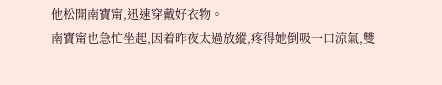他松開南寶甯,迅速穿戴好衣物。
南寶甯也急忙坐起,因着昨夜太過放縱,疼得她倒吸一口涼氣,雙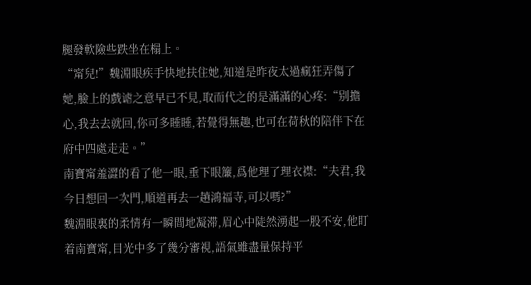腿發軟險些跌坐在榻上。
“甯兒!”魏淵眼疾手快地扶住她,知道是昨夜太過瘋狂弄傷了她,臉上的戲谑之意早已不見,取而代之的是滿滿的心疼:“别擔心,我去去就回,你可多睡睡,若覺得無趣,也可在荷秋的陪伴下在府中四處走走。”
南寶甯羞澀的看了他一眼,垂下眼簾,爲他理了理衣襟:“夫君,我今日想回一次門,順道再去一趟鴻福寺,可以嗎?”
魏淵眼裏的柔情有一瞬間地凝滞,眉心中陡然湧起一股不安,他盯着南寶甯,目光中多了幾分審視,語氣雖盡量保持平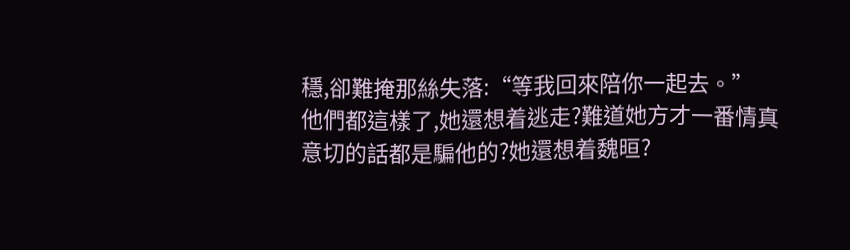穩,卻難掩那絲失落:“等我回來陪你一起去。”
他們都這樣了,她還想着逃走?難道她方才一番情真意切的話都是騙他的?她還想着魏晅?